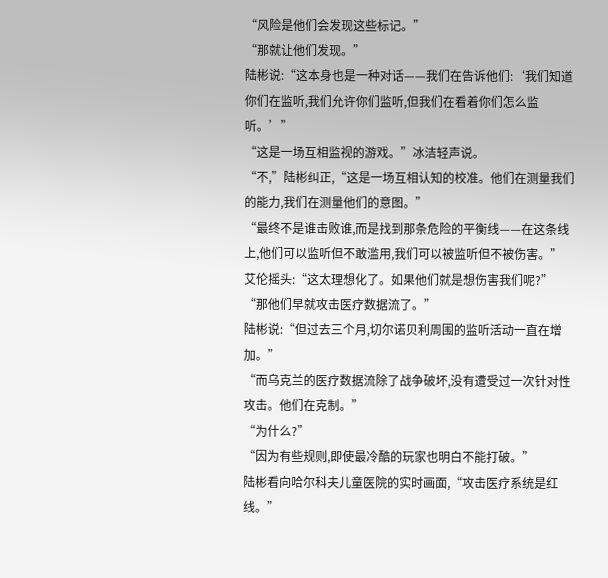“风险是他们会发现这些标记。”
“那就让他们发现。”
陆彬说:“这本身也是一种对话——我们在告诉他们:‘我们知道你们在监听,我们允许你们监听,但我们在看着你们怎么监听。’”
“这是一场互相监视的游戏。”冰洁轻声说。
“不,”陆彬纠正,“这是一场互相认知的校准。他们在测量我们的能力,我们在测量他们的意图。”
“最终不是谁击败谁,而是找到那条危险的平衡线——在这条线上,他们可以监听但不敢滥用,我们可以被监听但不被伤害。”
艾伦摇头:“这太理想化了。如果他们就是想伤害我们呢?”
“那他们早就攻击医疗数据流了。”
陆彬说:“但过去三个月,切尔诺贝利周围的监听活动一直在增加。”
“而乌克兰的医疗数据流除了战争破坏,没有遭受过一次针对性攻击。他们在克制。”
“为什么?”
“因为有些规则,即使最冷酷的玩家也明白不能打破。”
陆彬看向哈尔科夫儿童医院的实时画面,“攻击医疗系统是红线。”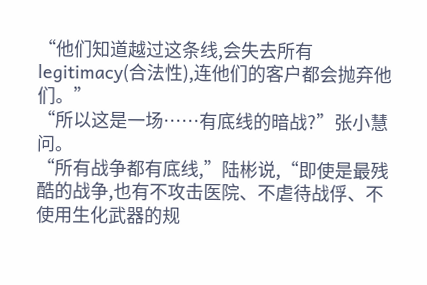“他们知道越过这条线,会失去所有 legitimacy(合法性),连他们的客户都会抛弃他们。”
“所以这是一场……有底线的暗战?”张小慧问。
“所有战争都有底线,”陆彬说,“即使是最残酷的战争,也有不攻击医院、不虐待战俘、不使用生化武器的规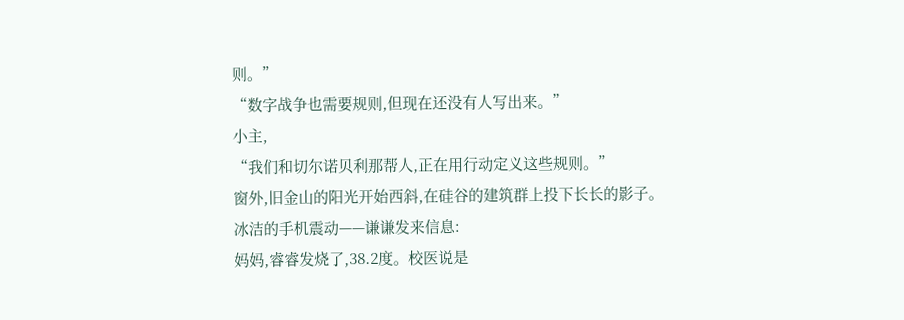则。”
“数字战争也需要规则,但现在还没有人写出来。”
小主,
“我们和切尔诺贝利那帮人,正在用行动定义这些规则。”
窗外,旧金山的阳光开始西斜,在硅谷的建筑群上投下长长的影子。
冰洁的手机震动——谦谦发来信息:
妈妈,睿睿发烧了,38.2度。校医说是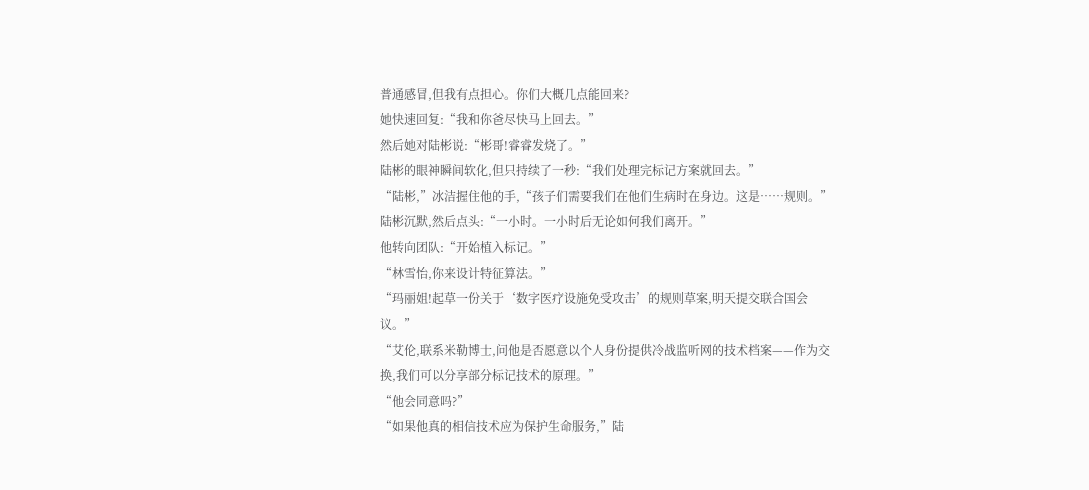普通感冒,但我有点担心。你们大概几点能回来?
她快速回复:“我和你爸尽快马上回去。”
然后她对陆彬说:“彬哥!睿睿发烧了。”
陆彬的眼神瞬间软化,但只持续了一秒:“我们处理完标记方案就回去。”
“陆彬,”冰洁握住他的手,“孩子们需要我们在他们生病时在身边。这是……规则。”
陆彬沉默,然后点头:“一小时。一小时后无论如何我们离开。”
他转向团队:“开始植入标记。”
“林雪怡,你来设计特征算法。”
“玛丽姐!起草一份关于‘数字医疗设施免受攻击’的规则草案,明天提交联合国会议。”
“艾伦,联系米勒博士,问他是否愿意以个人身份提供冷战监听网的技术档案——作为交换,我们可以分享部分标记技术的原理。”
“他会同意吗?”
“如果他真的相信技术应为保护生命服务,”陆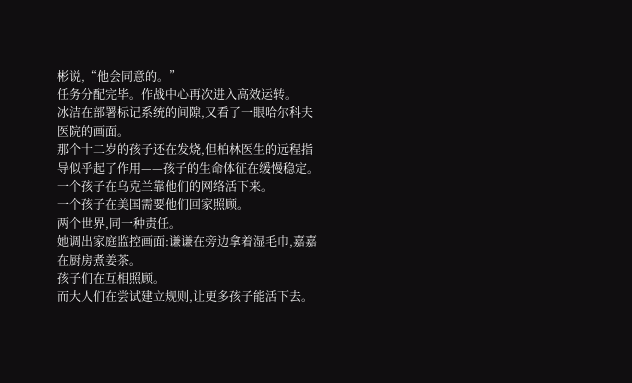彬说,“他会同意的。”
任务分配完毕。作战中心再次进入高效运转。
冰洁在部署标记系统的间隙,又看了一眼哈尔科夫医院的画面。
那个十二岁的孩子还在发烧,但柏林医生的远程指导似乎起了作用——孩子的生命体征在缓慢稳定。
一个孩子在乌克兰靠他们的网络活下来。
一个孩子在美国需要他们回家照顾。
两个世界,同一种责任。
她调出家庭监控画面:谦谦在旁边拿着湿毛巾,嘉嘉在厨房煮姜茶。
孩子们在互相照顾。
而大人们在尝试建立规则,让更多孩子能活下去。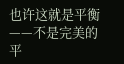也许这就是平衡——不是完美的平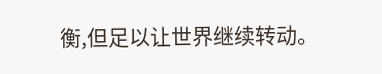衡,但足以让世界继续转动。